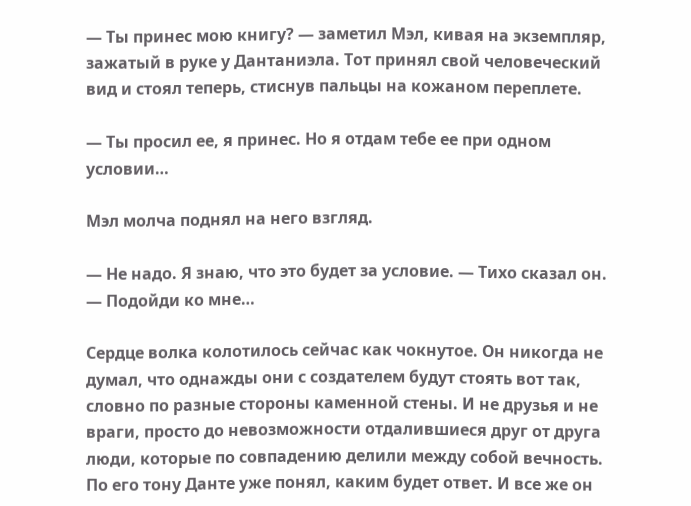— Ты принес мою книгу? — заметил Мэл, кивая на экземпляр, зажатый в руке у Дантаниэла. Тот принял свой человеческий вид и стоял теперь, стиснув пальцы на кожаном переплете.

— Ты просил ее, я принес. Но я отдам тебе ее при одном условии…

Мэл молча поднял на него взгляд.

— Не надо. Я знаю, что это будет за условие. — Тихо сказал он. — Подойди ко мне…

Сердце волка колотилось сейчас как чокнутое. Он никогда не думал, что однажды они с создателем будут стоять вот так, словно по разные стороны каменной стены. И не друзья и не враги, просто до невозможности отдалившиеся друг от друга люди, которые по совпадению делили между собой вечность. По его тону Данте уже понял, каким будет ответ. И все же он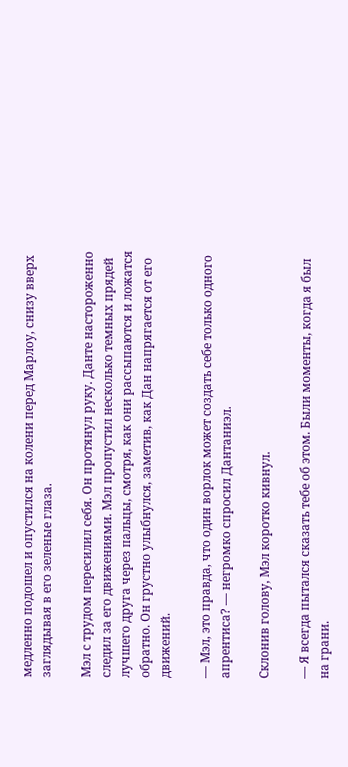медленно подошел и опустился на колени перед Марлоу, снизу вверх заглядывая в его зеленые глаза.

Мэл с трудом пересилил себя. Он протянул руку. Данте настороженно следил за его движениями. Мэл пропустил несколько темных прядей лучшего друга через пальцы, смотря, как они рассыпаются и ложатся обратно. Он грустно улыбнулся, заметив, как Дан напрягается от его движений.

— Мэл, это правда, что один ворлок может создать себе только одного апрентиса? — негромко спросил Дантаниэл.

Склонив голову, Мэл коротко кивнул.

— Я всегда пытался сказать тебе об этом. Были моменты, когда я был на грани.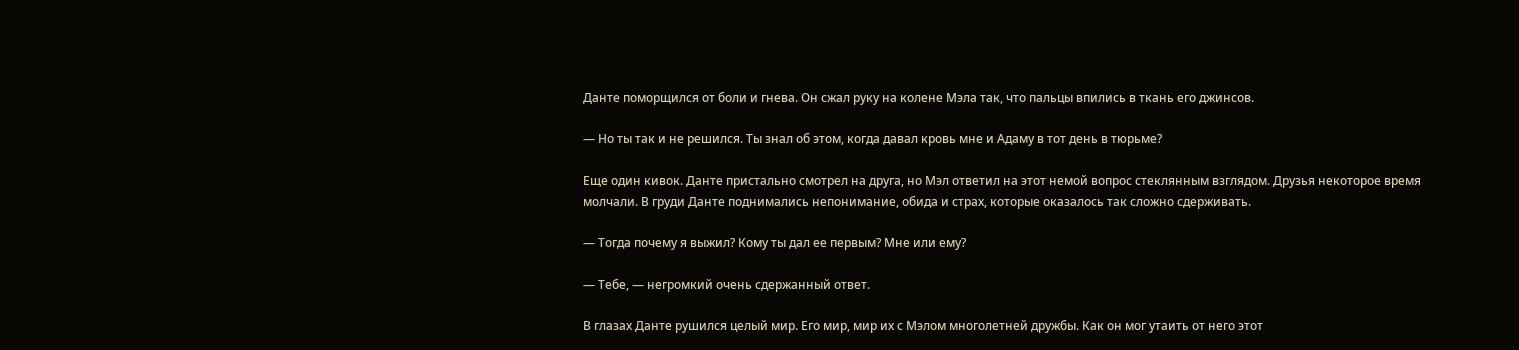Данте поморщился от боли и гнева. Он сжал руку на колене Мэла так, что пальцы впились в ткань его джинсов.

— Но ты так и не решился. Ты знал об этом, когда давал кровь мне и Адаму в тот день в тюрьме?

Еще один кивок. Данте пристально смотрел на друга, но Мэл ответил на этот немой вопрос стеклянным взглядом. Друзья некоторое время молчали. В груди Данте поднимались непонимание, обида и страх, которые оказалось так сложно сдерживать.

— Тогда почему я выжил? Кому ты дал ее первым? Мне или ему?

— Тебе, — негромкий очень сдержанный ответ.

В глазах Данте рушился целый мир. Его мир, мир их с Мэлом многолетней дружбы. Как он мог утаить от него этот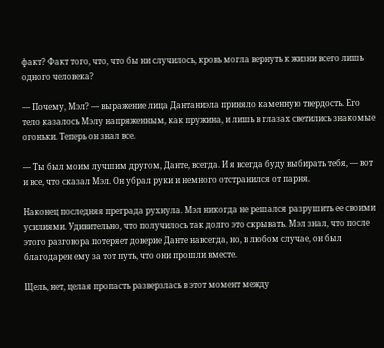факт? Факт того, что, что бы ни случилось, кровь могла вернуть к жизни всего лишь одного человека?

— Почему, Мэл? — выражение лица Дантаниэла приняло каменную твердость. Его тело казалось Мэлу напряженным, как пружина, и лишь в глазах светились знакомые огоньки. Теперь он знал все.

— Ты был моим лучшим другом, Данте, всегда. И я всегда буду выбирать тебя, — вот и все, что сказал Мэл. Он убрал руки и немного отстранился от парня.

Наконец последняя преграда рухнула. Мэл никогда не решался разрушить ее своими усилиями. Удивительно, что получилось так долго это скрывать. Мэл знал, что после этого разговора потеряет доверие Данте навсегда, но, в любом случае, он был благодарен ему за тот путь, что они прошли вместе.

Щель, нет, целая пропасть разверзлась в этот момент между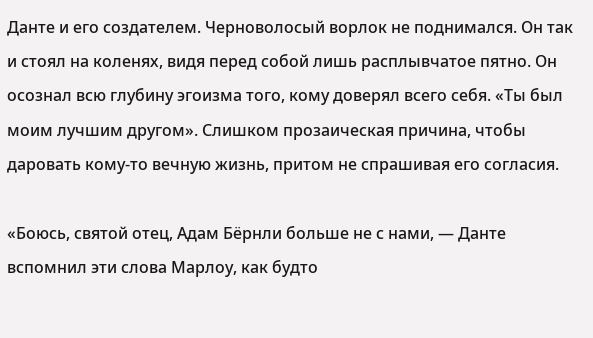Данте и его создателем. Черноволосый ворлок не поднимался. Он так и стоял на коленях, видя перед собой лишь расплывчатое пятно. Он осознал всю глубину эгоизма того, кому доверял всего себя. «Ты был моим лучшим другом». Слишком прозаическая причина, чтобы даровать кому-то вечную жизнь, притом не спрашивая его согласия.

«Боюсь, святой отец, Адам Бёрнли больше не с нами, — Данте вспомнил эти слова Марлоу, как будто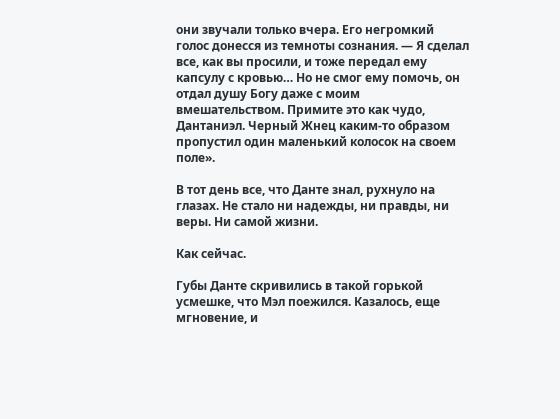они звучали только вчера. Его негромкий голос донесся из темноты сознания. — Я сделал все, как вы просили, и тоже передал ему капсулу с кровью… Но не смог ему помочь, он отдал душу Богу даже с моим вмешательством. Примите это как чудо, Дантаниэл. Черный Жнец каким-то образом пропустил один маленький колосок на своем поле».

В тот день все, что Данте знал, рухнуло на глазах. Не стало ни надежды, ни правды, ни веры. Ни самой жизни.

Как сейчас.

Губы Данте скривились в такой горькой усмешке, что Мэл поежился. Казалось, еще мгновение, и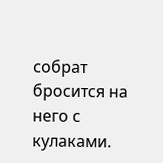собрат бросится на него с кулаками.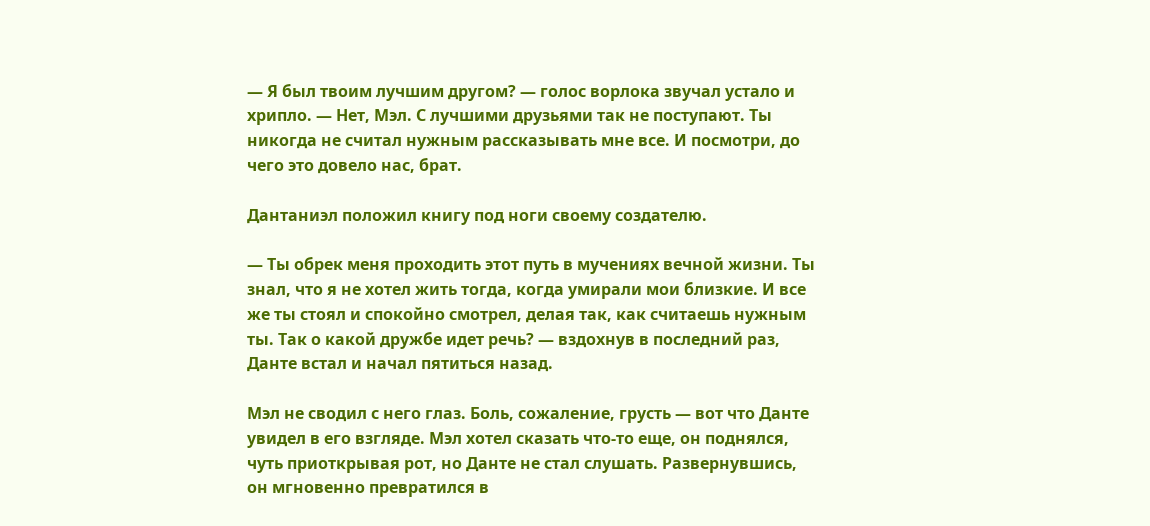— Я был твоим лучшим другом? — голос ворлока звучал устало и хрипло. — Нет, Мэл. С лучшими друзьями так не поступают. Ты никогда не считал нужным рассказывать мне все. И посмотри, до чего это довело нас, брат.

Дантаниэл положил книгу под ноги своему создателю.

— Ты обрек меня проходить этот путь в мучениях вечной жизни. Ты знал, что я не хотел жить тогда, когда умирали мои близкие. И все же ты стоял и спокойно смотрел, делая так, как считаешь нужным ты. Так о какой дружбе идет речь? — вздохнув в последний раз, Данте встал и начал пятиться назад.

Мэл не сводил с него глаз. Боль, сожаление, грусть — вот что Данте увидел в его взгляде. Мэл хотел сказать что-то еще, он поднялся, чуть приоткрывая рот, но Данте не стал слушать. Развернувшись, он мгновенно превратился в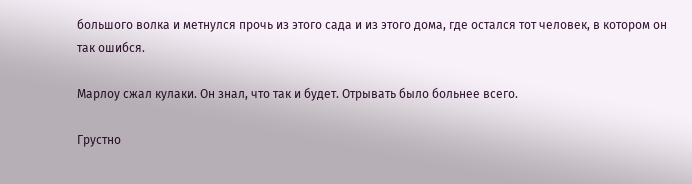большого волка и метнулся прочь из этого сада и из этого дома, где остался тот человек, в котором он так ошибся.

Марлоу сжал кулаки. Он знал, что так и будет. Отрывать было больнее всего.

Грустно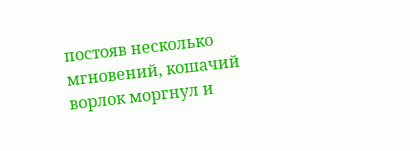постояв несколько мгновений, кошачий ворлок моргнул и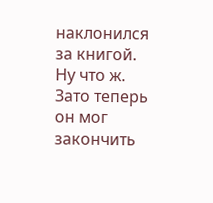наклонился за книгой. Ну что ж. Зато теперь он мог закончить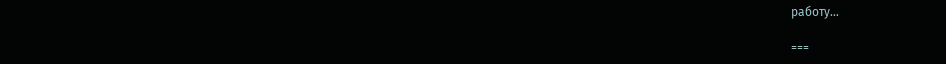работу…

===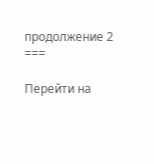продолжение 2 ===

Перейти на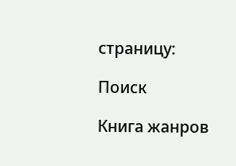страницу:

Поиск

Книга жанров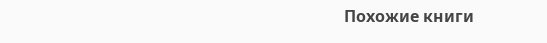Похожие книги